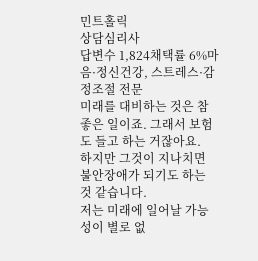민트홀릭
상담심리사
답변수 1,824채택률 6%마음·정신건강, 스트레스·감정조절 전문
미래를 대비하는 것은 참 좋은 일이죠. 그래서 보험도 들고 하는 거잖아요.
하지만 그것이 지나치면 불안장애가 되기도 하는 것 같습니다.
저는 미래에 일어날 가능성이 별로 없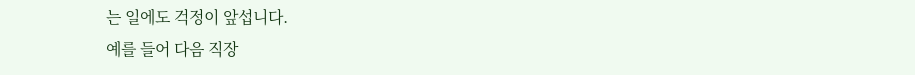는 일에도 걱정이 앞섭니다.
예를 들어 다음 직장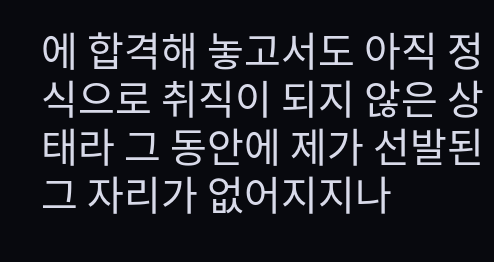에 합격해 놓고서도 아직 정식으로 취직이 되지 않은 상태라 그 동안에 제가 선발된 그 자리가 없어지지나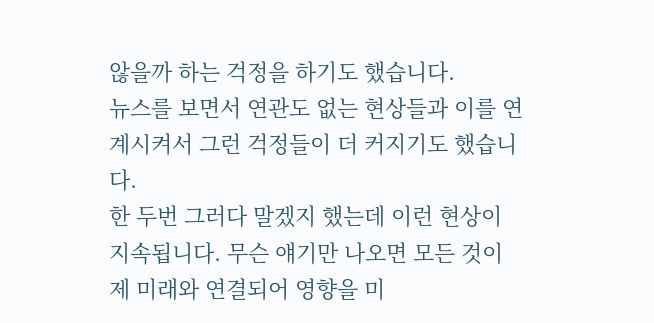않을까 하는 걱정을 하기도 했습니다.
뉴스를 보면서 연관도 없는 현상들과 이를 연계시켜서 그런 걱정들이 더 커지기도 했습니다.
한 두번 그러다 말겠지 했는데 이런 현상이 지속됩니다. 무슨 얘기만 나오면 모든 것이 제 미래와 연결되어 영향을 미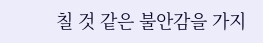칠 것 같은 불안감을 가지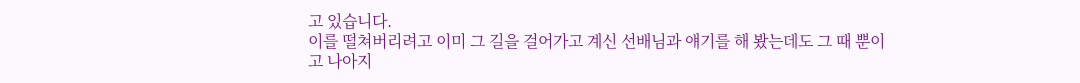고 있습니다.
이를 떨쳐버리려고 이미 그 길을 걸어가고 계신 선배님과 얘기를 해 봤는데도 그 때 뿐이고 나아지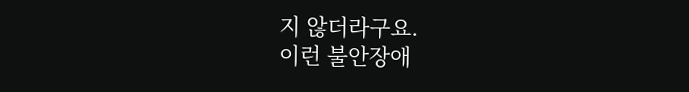지 않더라구요.
이런 불안장애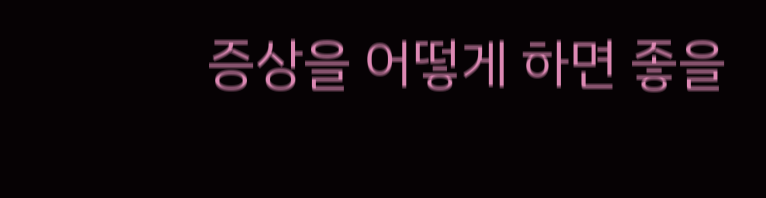증상을 어떻게 하면 좋을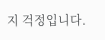지 걱정입니다.